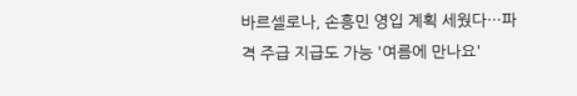바르셀로나, 손흥민 영입 계획 세웠다…파격 주급 지급도 가능 '여름에 만나요'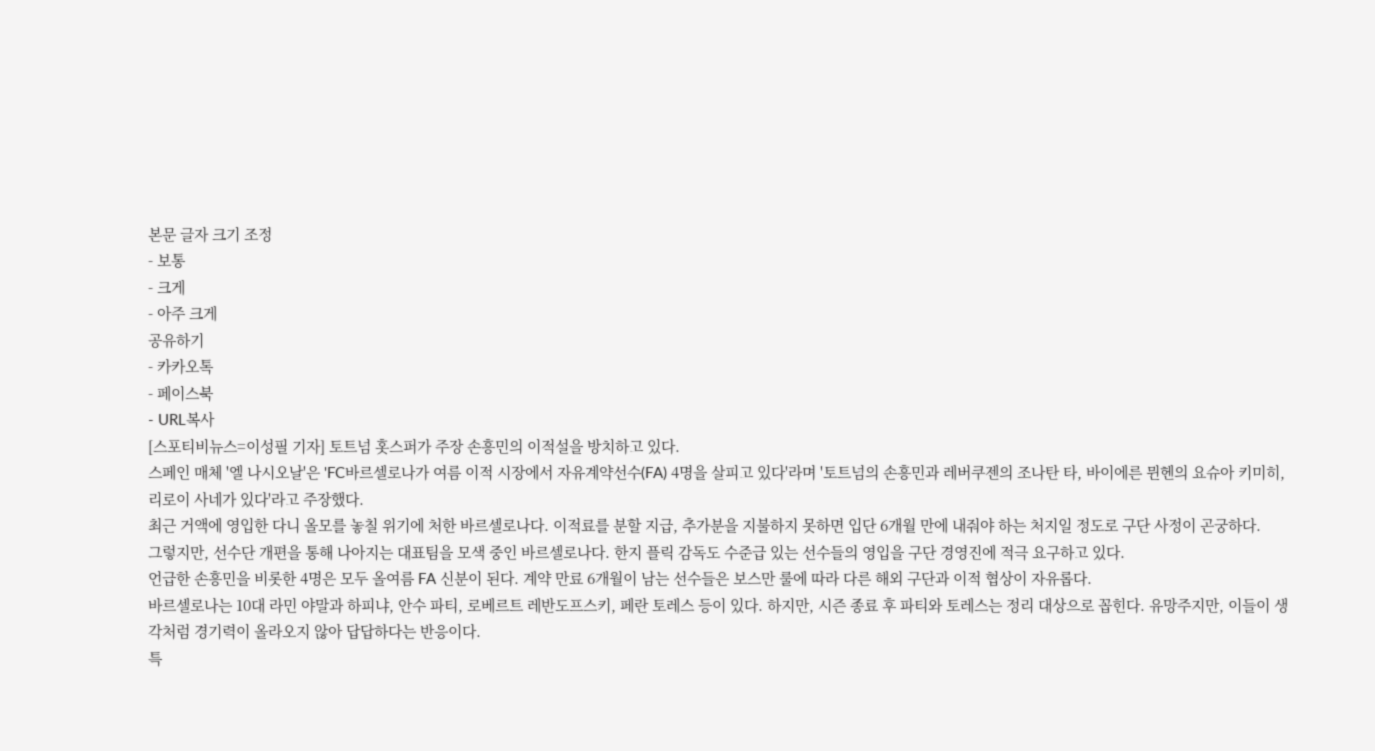본문 글자 크기 조정
- 보통
- 크게
- 아주 크게
공유하기
- 카카오톡
- 페이스북
- URL복사
[스포티비뉴스=이성필 기자] 토트넘 홋스퍼가 주장 손흥민의 이적설을 방치하고 있다.
스페인 매체 '엘 나시오날'은 'FC바르셀로나가 여름 이적 시장에서 자유계약선수(FA) 4명을 살피고 있다'라며 '토트넘의 손흥민과 레버쿠젠의 조나탄 타, 바이에른 뮌헨의 요슈아 키미히, 리로이 사네가 있다'라고 주장했다.
최근 거액에 영입한 다니 올모를 놓칠 위기에 처한 바르셀로나다. 이적료를 분할 지급, 추가분을 지불하지 못하면 입단 6개월 만에 내줘야 하는 처지일 정도로 구단 사정이 곤궁하다.
그렇지만, 선수단 개편을 통해 나아지는 대표팀을 모색 중인 바르셀로나다. 한지 플릭 감독도 수준급 있는 선수들의 영입을 구단 경영진에 적극 요구하고 있다.
언급한 손흥민을 비롯한 4명은 모두 올여름 FA 신분이 된다. 계약 만료 6개월이 남는 선수들은 보스만 룰에 따라 다른 해외 구단과 이적 협상이 자유롭다.
바르셀로나는 10대 라민 야말과 하피냐, 안수 파티, 로베르트 레반도프스키, 페란 토레스 등이 있다. 하지만, 시즌 종료 후 파티와 토레스는 정리 대상으로 꼽힌다. 유망주지만, 이들이 생각처럼 경기력이 올라오지 않아 답답하다는 반응이다.
특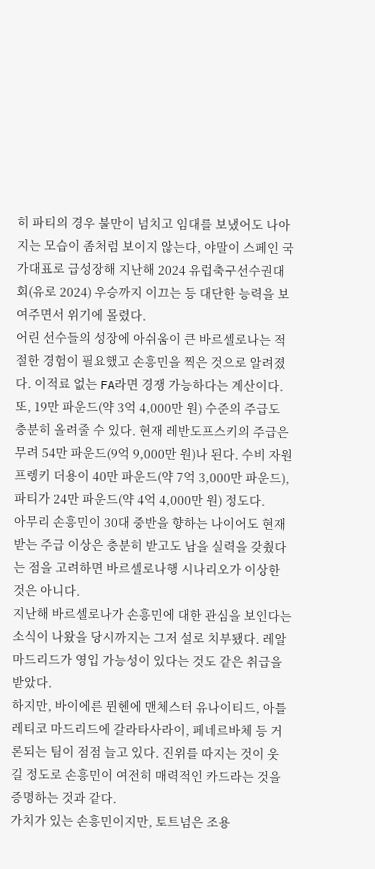히 파티의 경우 불만이 넘치고 임대를 보냈어도 나아지는 모습이 좀처럼 보이지 않는다, 야말이 스페인 국가대표로 급성장해 지난해 2024 유럽축구선수권대회(유로 2024) 우승까지 이끄는 등 대단한 능력을 보여주면서 위기에 몰렸다.
어린 선수들의 성장에 아쉬움이 큰 바르셀로나는 적절한 경험이 필요했고 손흥민을 찍은 것으로 알려졌다. 이적료 없는 FA라면 경쟁 가능하다는 계산이다. 또, 19만 파운드(약 3억 4,000만 원) 수준의 주급도 충분히 올려줄 수 있다. 현재 레반도프스키의 주급은 무려 54만 파운드(9억 9,000만 원)나 된다. 수비 자원 프렝키 더용이 40만 파운드(약 7억 3,000만 파운드), 파티가 24만 파운드(약 4억 4,000만 원) 정도다.
아무리 손흥민이 30대 중반을 향하는 나이어도 현재 받는 주급 이상은 충분히 받고도 남을 실력을 갖췄다는 점을 고려하면 바르셀로나행 시나리오가 이상한 것은 아니다.
지난해 바르셀로나가 손흥민에 대한 관심을 보인다는 소식이 나왔을 당시까지는 그저 설로 치부됐다. 레알 마드리드가 영입 가능성이 있다는 것도 같은 취급을 받았다.
하지만, 바이에른 뮌헨에 맨체스터 유나이티드, 아틀레티코 마드리드에 갈라타사라이, 페네르바체 등 거론되는 팀이 점점 늘고 있다. 진위를 따지는 것이 웃길 정도로 손흥민이 여전히 매력적인 카드라는 것을 증명하는 것과 같다.
가치가 있는 손흥민이지만, 토트넘은 조용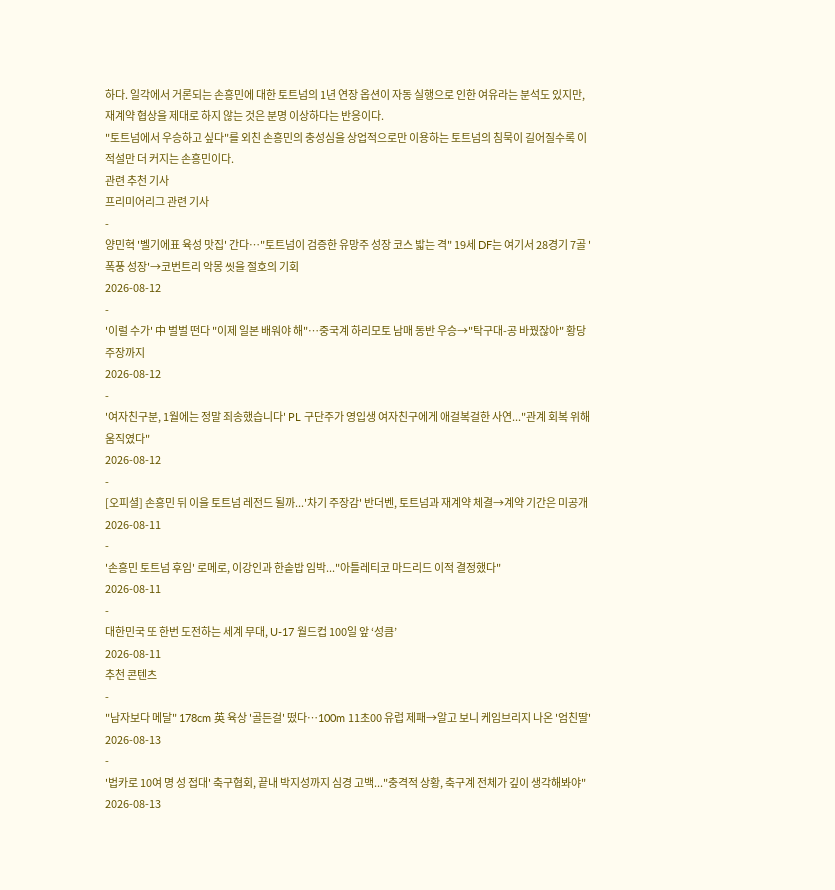하다. 일각에서 거론되는 손흥민에 대한 토트넘의 1년 연장 옵션이 자동 실행으로 인한 여유라는 분석도 있지만, 재계약 협상을 제대로 하지 않는 것은 분명 이상하다는 반응이다.
"토트넘에서 우승하고 싶다"를 외친 손흥민의 충성심을 상업적으로만 이용하는 토트넘의 침묵이 길어질수록 이적설만 더 커지는 손흥민이다.
관련 추천 기사
프리미어리그 관련 기사
-
양민혁 '벨기에표 육성 맛집' 간다…"토트넘이 검증한 유망주 성장 코스 밟는 격" 19세 DF는 여기서 28경기 7골 '폭풍 성장'→코번트리 악몽 씻을 절호의 기회
2026-08-12
-
'이럴 수가' 中 벌벌 떤다 "이제 일본 배워야 해"…중국계 하리모토 남매 동반 우승→"탁구대-공 바꿨잖아" 황당 주장까지
2026-08-12
-
'여자친구분, 1월에는 정말 죄송했습니다' PL 구단주가 영입생 여자친구에게 애걸복걸한 사연..."관계 회복 위해 움직였다"
2026-08-12
-
[오피셜] 손흥민 뒤 이을 토트넘 레전드 될까...'차기 주장감' 반더벤, 토트넘과 재계약 체결→계약 기간은 미공개
2026-08-11
-
'손흥민 토트넘 후임' 로메로, 이강인과 한솥밥 임박..."아틀레티코 마드리드 이적 결정했다"
2026-08-11
-
대한민국 또 한번 도전하는 세계 무대, U-17 월드컵 100일 앞 ‘성큼’
2026-08-11
추천 콘텐츠
-
"남자보다 메달" 178cm 英 육상 '골든걸' 떴다…100m 11초00 유럽 제패→알고 보니 케임브리지 나온 '엄친딸'
2026-08-13
-
'법카로 10여 명 성 접대' 축구협회, 끝내 박지성까지 심경 고백..."충격적 상황, 축구계 전체가 깊이 생각해봐야"
2026-08-13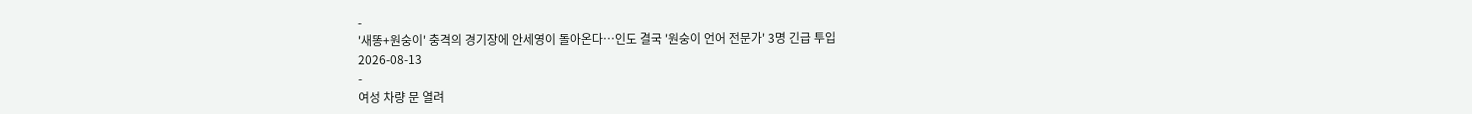-
'새똥+원숭이' 충격의 경기장에 안세영이 돌아온다…인도 결국 '원숭이 언어 전문가' 3명 긴급 투입
2026-08-13
-
여성 차량 문 열려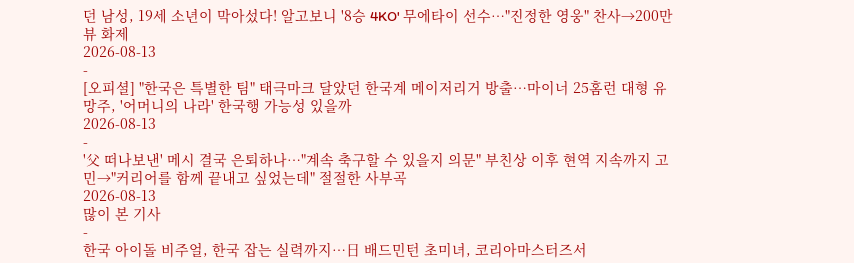던 남성, 19세 소년이 막아섰다! 알고보니 '8승 4KO' 무에타이 선수…"진정한 영웅" 찬사→200만뷰 화제
2026-08-13
-
[오피셜] "한국은 특별한 팀" 태극마크 달았던 한국계 메이저리거 방출…마이너 25홈런 대형 유망주, '어머니의 나라' 한국행 가능성 있을까
2026-08-13
-
'父 떠나보낸' 메시 결국 은퇴하나…"계속 축구할 수 있을지 의문" 부친상 이후 현역 지속까지 고민→"커리어를 함께 끝내고 싶었는데" 절절한 사부곡
2026-08-13
많이 본 기사
-
한국 아이돌 비주얼, 한국 잡는 실력까지…日 배드민턴 초미녀, 코리아마스터즈서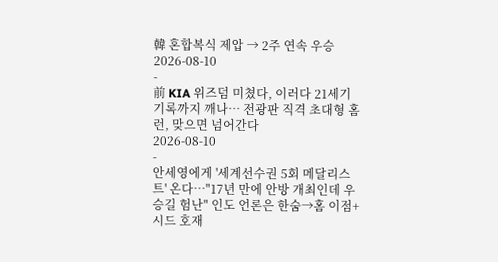韓 혼합복식 제압 → 2주 연속 우승
2026-08-10
-
前 KIA 위즈덤 미쳤다, 이러다 21세기 기록까지 깨나… 전광판 직격 초대형 홈런, 맞으면 넘어간다
2026-08-10
-
안세영에게 '세계선수권 5회 메달리스트' 온다…"17년 만에 안방 개최인데 우승길 험난" 인도 언론은 한숨→홈 이점+시드 호재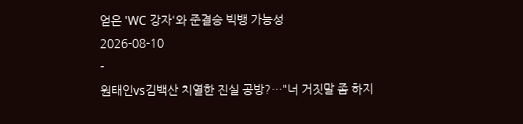얻은 'WC 강자'와 준결승 빅뱅 가능성
2026-08-10
-
원태인vs김백산 치열한 진실 공방?…"너 거짓말 좀 하지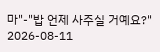마"-"밥 언제 사주실 거예요?"
2026-08-11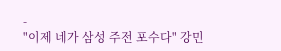-
"이제 네가 삼성 주전 포수다" 강민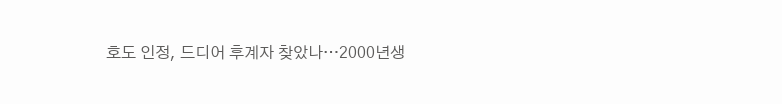호도 인정, 드디어 후계자 찾았나…2000년생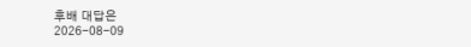후배 대답은
2026-08-09